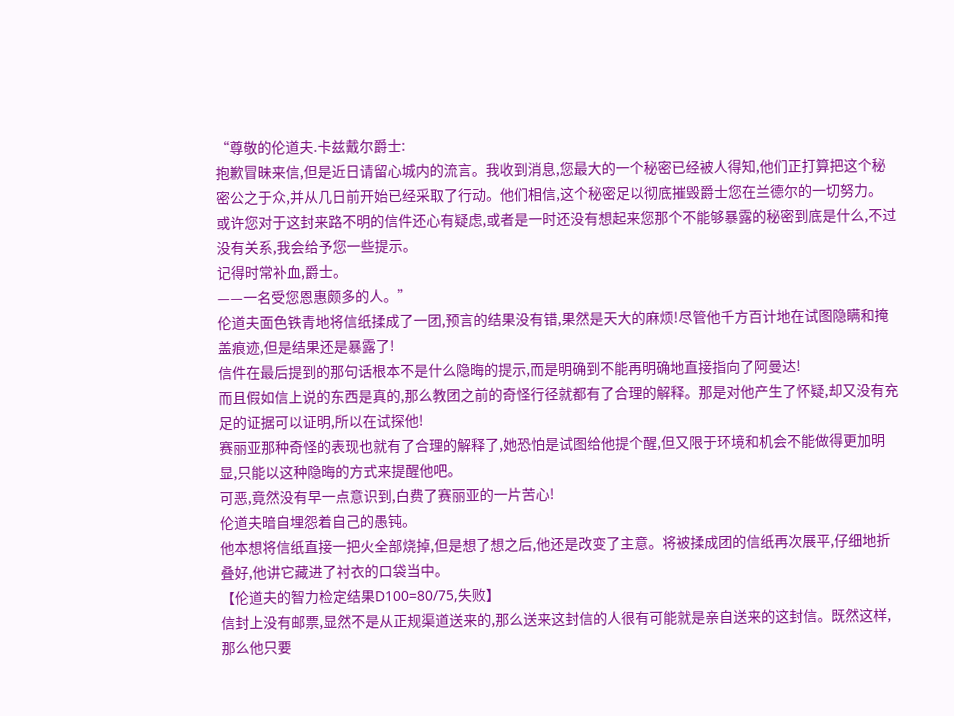“尊敬的伦道夫.卡兹戴尔爵士:
抱歉冒昧来信,但是近日请留心城内的流言。我收到消息,您最大的一个秘密已经被人得知,他们正打算把这个秘密公之于众,并从几日前开始已经采取了行动。他们相信,这个秘密足以彻底摧毁爵士您在兰德尔的一切努力。
或许您对于这封来路不明的信件还心有疑虑,或者是一时还没有想起来您那个不能够暴露的秘密到底是什么,不过没有关系,我会给予您一些提示。
记得时常补血,爵士。
——一名受您恩惠颇多的人。”
伦道夫面色铁青地将信纸揉成了一团,预言的结果没有错,果然是天大的麻烦!尽管他千方百计地在试图隐瞒和掩盖痕迹,但是结果还是暴露了!
信件在最后提到的那句话根本不是什么隐晦的提示,而是明确到不能再明确地直接指向了阿曼达!
而且假如信上说的东西是真的,那么教团之前的奇怪行径就都有了合理的解释。那是对他产生了怀疑,却又没有充足的证据可以证明,所以在试探他!
赛丽亚那种奇怪的表现也就有了合理的解释了,她恐怕是试图给他提个醒,但又限于环境和机会不能做得更加明显,只能以这种隐晦的方式来提醒他吧。
可恶,竟然没有早一点意识到,白费了赛丽亚的一片苦心!
伦道夫暗自埋怨着自己的愚钝。
他本想将信纸直接一把火全部烧掉,但是想了想之后,他还是改变了主意。将被揉成团的信纸再次展平,仔细地折叠好,他讲它藏进了衬衣的口袋当中。
【伦道夫的智力检定结果D100=80/75,失败】
信封上没有邮票,显然不是从正规渠道送来的,那么送来这封信的人很有可能就是亲自送来的这封信。既然这样,那么他只要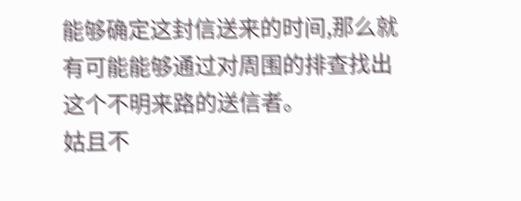能够确定这封信送来的时间,那么就有可能能够通过对周围的排查找出这个不明来路的送信者。
姑且不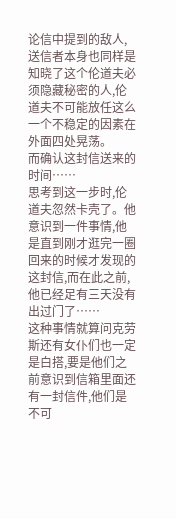论信中提到的敌人,送信者本身也同样是知晓了这个伦道夫必须隐藏秘密的人,伦道夫不可能放任这么一个不稳定的因素在外面四处晃荡。
而确认这封信送来的时间……
思考到这一步时,伦道夫忽然卡壳了。他意识到一件事情,他是直到刚才逛完一圈回来的时候才发现的这封信,而在此之前,他已经足有三天没有出过门了……
这种事情就算问克劳斯还有女仆们也一定是白搭,要是他们之前意识到信箱里面还有一封信件,他们是不可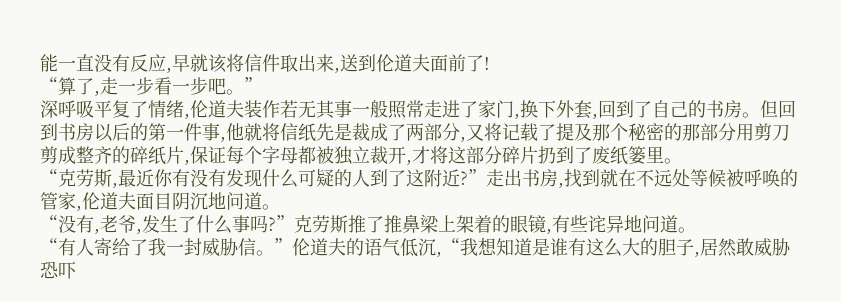能一直没有反应,早就该将信件取出来,送到伦道夫面前了!
“算了,走一步看一步吧。”
深呼吸平复了情绪,伦道夫装作若无其事一般照常走进了家门,换下外套,回到了自己的书房。但回到书房以后的第一件事,他就将信纸先是裁成了两部分,又将记载了提及那个秘密的那部分用剪刀剪成整齐的碎纸片,保证每个字母都被独立裁开,才将这部分碎片扔到了废纸篓里。
“克劳斯,最近你有没有发现什么可疑的人到了这附近?”走出书房,找到就在不远处等候被呼唤的管家,伦道夫面目阴沉地问道。
“没有,老爷,发生了什么事吗?”克劳斯推了推鼻梁上架着的眼镜,有些诧异地问道。
“有人寄给了我一封威胁信。”伦道夫的语气低沉,“我想知道是谁有这么大的胆子,居然敢威胁恐吓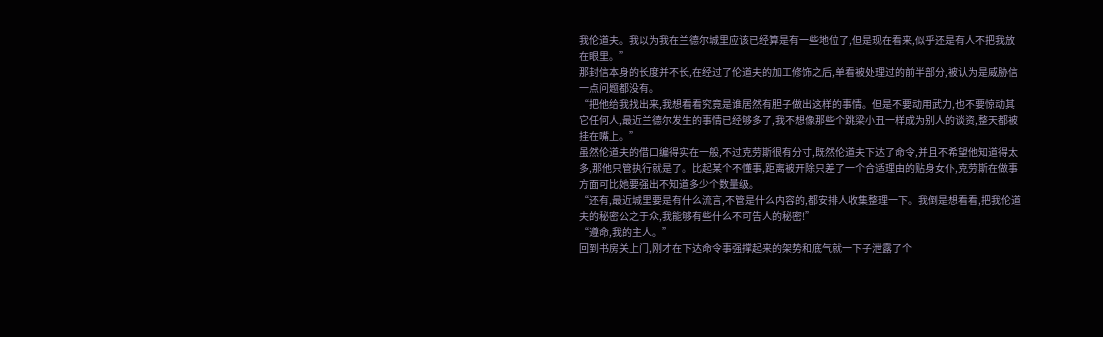我伦道夫。我以为我在兰德尔城里应该已经算是有一些地位了,但是现在看来,似乎还是有人不把我放在眼里。”
那封信本身的长度并不长,在经过了伦道夫的加工修饰之后,单看被处理过的前半部分,被认为是威胁信一点问题都没有。
“把他给我找出来,我想看看究竟是谁居然有胆子做出这样的事情。但是不要动用武力,也不要惊动其它任何人,最近兰德尔发生的事情已经够多了,我不想像那些个跳梁小丑一样成为别人的谈资,整天都被挂在嘴上。”
虽然伦道夫的借口编得实在一般,不过克劳斯很有分寸,既然伦道夫下达了命令,并且不希望他知道得太多,那他只管执行就是了。比起某个不懂事,距离被开除只差了一个合适理由的贴身女仆,克劳斯在做事方面可比她要强出不知道多少个数量级。
“还有,最近城里要是有什么流言,不管是什么内容的,都安排人收集整理一下。我倒是想看看,把我伦道夫的秘密公之于众,我能够有些什么不可告人的秘密!”
“遵命,我的主人。”
回到书房关上门,刚才在下达命令事强撑起来的架势和底气就一下子泄露了个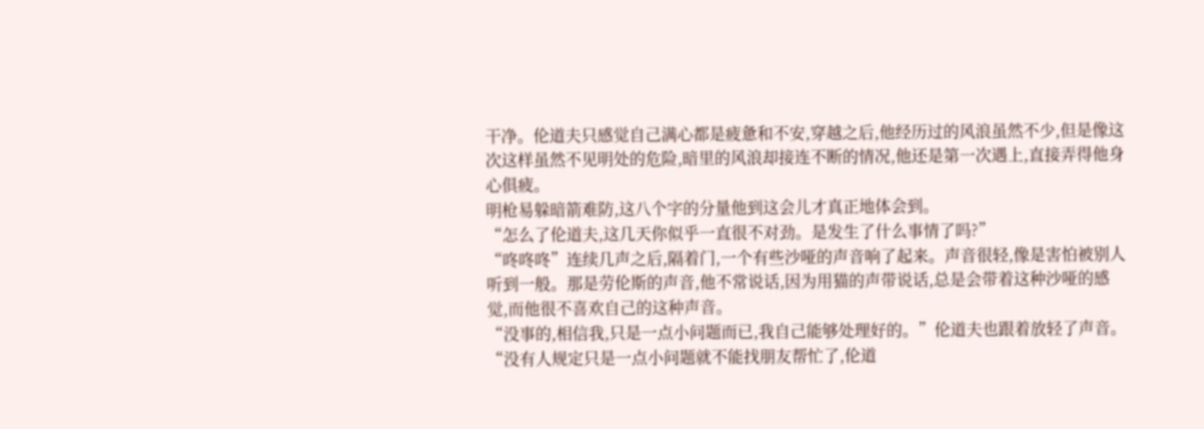干净。伦道夫只感觉自己满心都是疲惫和不安,穿越之后,他经历过的风浪虽然不少,但是像这次这样虽然不见明处的危险,暗里的风浪却接连不断的情况,他还是第一次遇上,直接弄得他身心俱疲。
明枪易躲暗箭难防,这八个字的分量他到这会儿才真正地体会到。
“怎么了伦道夫,这几天你似乎一直很不对劲。是发生了什么事情了吗?”
“咚咚咚”连续几声之后,隔着门,一个有些沙哑的声音响了起来。声音很轻,像是害怕被别人听到一般。那是劳伦斯的声音,他不常说话,因为用猫的声带说话,总是会带着这种沙哑的感觉,而他很不喜欢自己的这种声音。
“没事的,相信我,只是一点小问题而已,我自己能够处理好的。”伦道夫也跟着放轻了声音。
“没有人规定只是一点小问题就不能找朋友帮忙了,伦道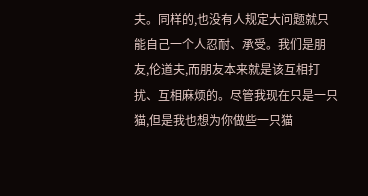夫。同样的,也没有人规定大问题就只能自己一个人忍耐、承受。我们是朋友,伦道夫,而朋友本来就是该互相打扰、互相麻烦的。尽管我现在只是一只猫,但是我也想为你做些一只猫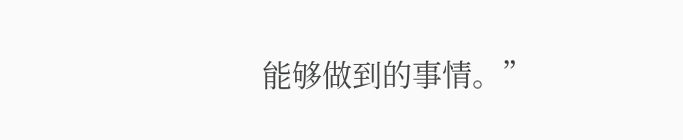能够做到的事情。”